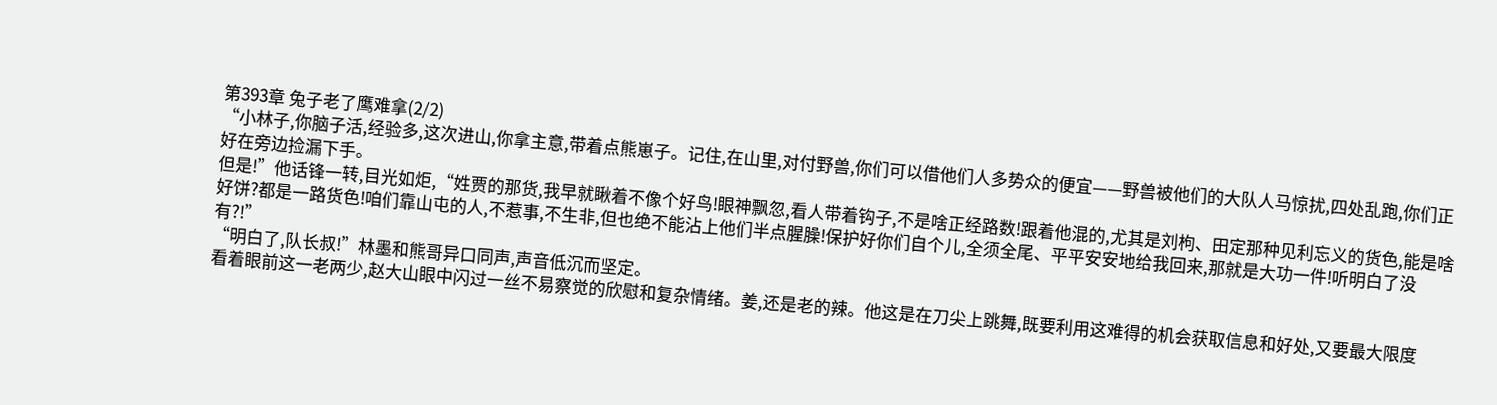第393章 兔子老了鹰难拿(2/2)
“小林子,你脑子活,经验多,这次进山,你拿主意,带着点熊崽子。记住,在山里,对付野兽,你们可以借他们人多势众的便宜——野兽被他们的大队人马惊扰,四处乱跑,你们正好在旁边捡漏下手。
但是!”他话锋一转,目光如炬,“姓贾的那货,我早就瞅着不像个好鸟!眼神飘忽,看人带着钩子,不是啥正经路数!跟着他混的,尤其是刘枸、田定那种见利忘义的货色,能是啥好饼?都是一路货色!咱们靠山屯的人,不惹事,不生非,但也绝不能沾上他们半点腥臊!保护好你们自个儿,全须全尾、平平安安地给我回来,那就是大功一件!听明白了没有?!”
“明白了,队长叔!”林墨和熊哥异口同声,声音低沉而坚定。
看着眼前这一老两少,赵大山眼中闪过一丝不易察觉的欣慰和复杂情绪。姜,还是老的辣。他这是在刀尖上跳舞,既要利用这难得的机会获取信息和好处,又要最大限度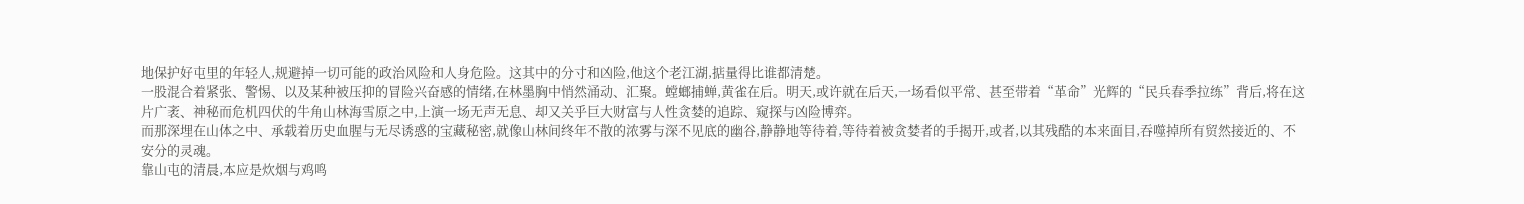地保护好屯里的年轻人,规避掉一切可能的政治风险和人身危险。这其中的分寸和凶险,他这个老江湖,掂量得比谁都清楚。
一股混合着紧张、警惕、以及某种被压抑的冒险兴奋感的情绪,在林墨胸中悄然涌动、汇聚。螳螂捕蝉,黄雀在后。明天,或许就在后天,一场看似平常、甚至带着“革命”光辉的“民兵春季拉练”背后,将在这片广袤、神秘而危机四伏的牛角山林海雪原之中,上演一场无声无息、却又关乎巨大财富与人性贪婪的追踪、窥探与凶险博弈。
而那深埋在山体之中、承载着历史血腥与无尽诱惑的宝藏秘密,就像山林间终年不散的浓雾与深不见底的幽谷,静静地等待着,等待着被贪婪者的手揭开,或者,以其残酷的本来面目,吞噬掉所有贸然接近的、不安分的灵魂。
靠山屯的清晨,本应是炊烟与鸡鸣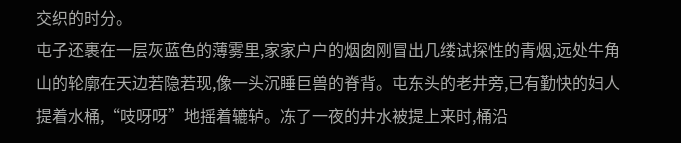交织的时分。
屯子还裹在一层灰蓝色的薄雾里,家家户户的烟囱刚冒出几缕试探性的青烟,远处牛角山的轮廓在天边若隐若现,像一头沉睡巨兽的脊背。屯东头的老井旁,已有勤快的妇人提着水桶,“吱呀呀”地摇着辘轳。冻了一夜的井水被提上来时,桶沿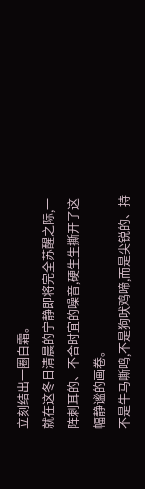立刻结出一圈白霜。
就在这冬日清晨的宁静即将完全苏醒之际,一阵刺耳的、不合时宜的噪音,硬生生撕开了这幅静谧的画卷。
不是牛马嘶鸣,不是狗吠鸡啼,而是尖锐的、持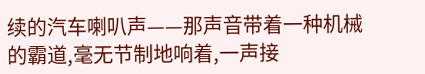续的汽车喇叭声——那声音带着一种机械的霸道,毫无节制地响着,一声接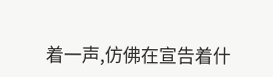着一声,仿佛在宣告着什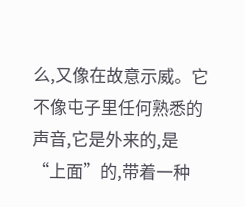么,又像在故意示威。它不像屯子里任何熟悉的声音,它是外来的,是“上面”的,带着一种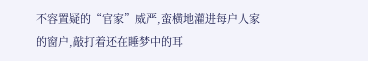不容置疑的“官家”威严,蛮横地灌进每户人家的窗户,敲打着还在睡梦中的耳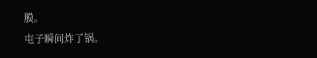膜。
屯子瞬间炸了锅。